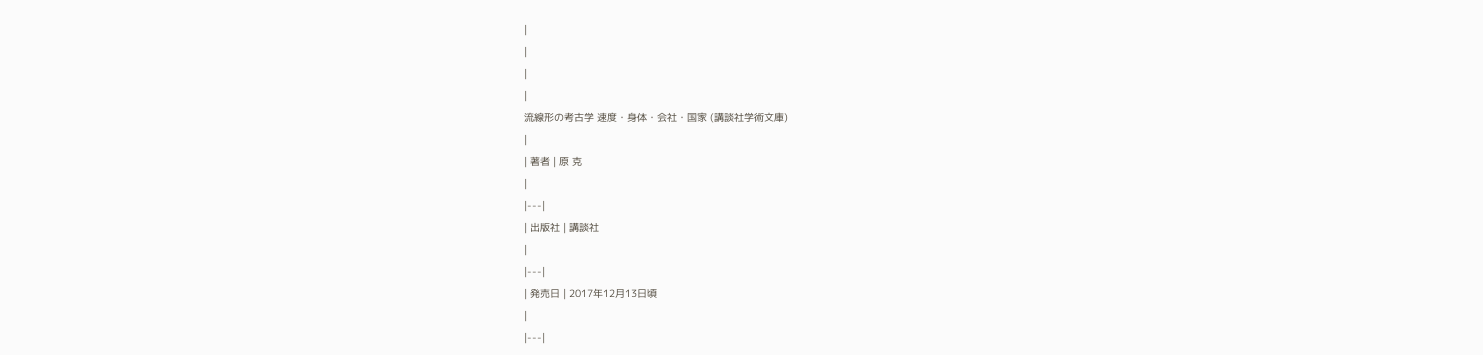|
|
|
|
流線形の考古学 速度・身体・会社・国家 (講談社学術文庫)
|
| 著者 | 原 克
|
|---|
| 出版社 | 講談社
|
|---|
| 発売日 | 2017年12月13日頃
|
|---|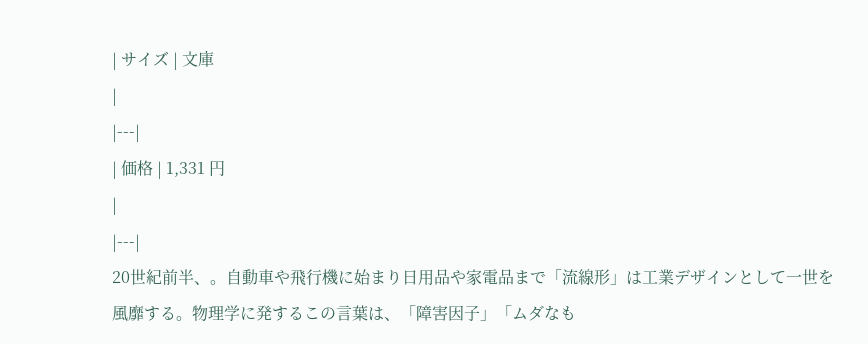| サイズ | 文庫
|
|---|
| 価格 | 1,331 円
|
|---|
20世紀前半、。自動車や飛行機に始まり日用品や家電品まで「流線形」は工業デザインとして一世を風靡する。物理学に発するこの言葉は、「障害因子」「ムダなも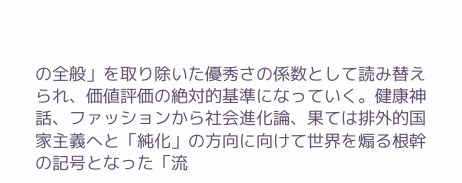の全般」を取り除いた優秀さの係数として読み替えられ、価値評価の絶対的基準になっていく。健康神話、ファッションから社会進化論、果ては排外的国家主義へと「純化」の方向に向けて世界を煽る根幹の記号となった「流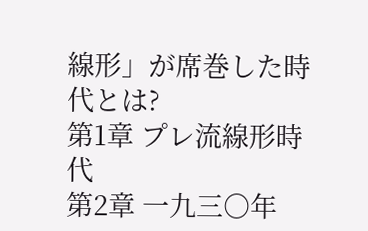線形」が席巻した時代とは?
第1章 プレ流線形時代
第2章 一九三○年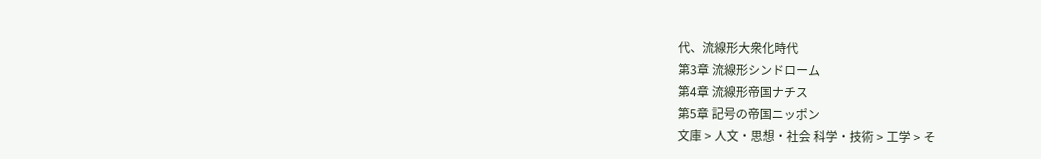代、流線形大衆化時代
第3章 流線形シンドローム
第4章 流線形帝国ナチス
第5章 記号の帝国ニッポン
文庫 > 人文・思想・社会 科学・技術 > 工学 > そ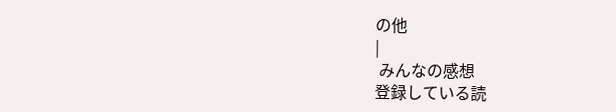の他
|
 みんなの感想
登録している読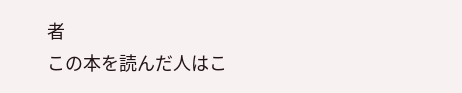者
この本を読んだ人はこ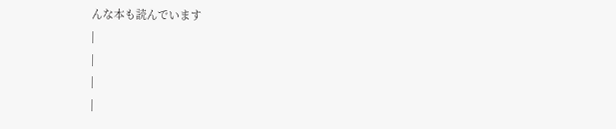んな本も読んでいます
|
|
|
|